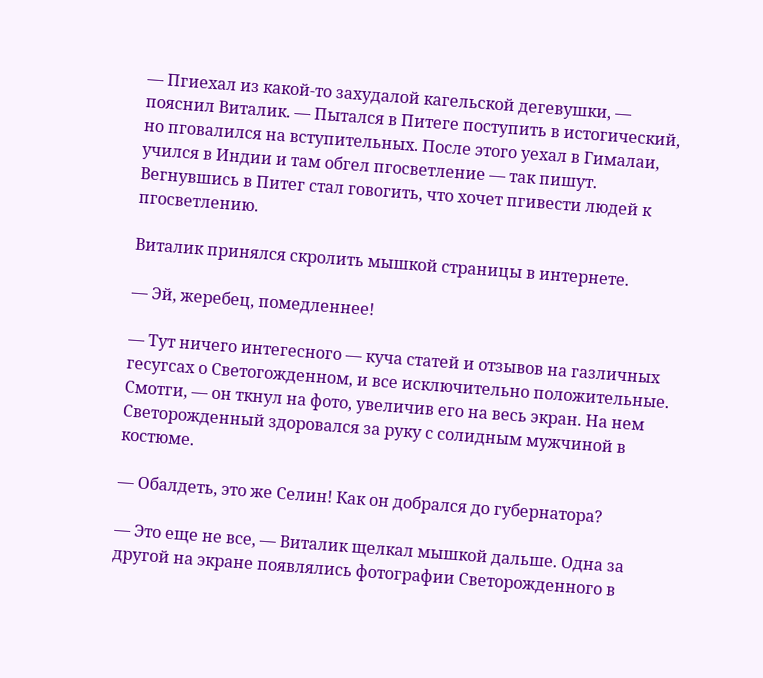— Пгиехал из какой-то захудалой кагельской дегевушки, — пояснил Виталик. — Пытался в Питеге поступить в истогический, но пговалился на вступительных. После этого уехал в Гималаи, учился в Индии и там обгел пгосветление — так пишут. Вегнувшись в Питег стал говогить, что хочет пгивести людей к пгосветлению.

Виталик принялся скролить мышкой страницы в интернете.

— Эй, жеребец, помедленнее!

— Тут ничего интегесного — куча статей и отзывов на газличных гесугсах о Светогожденном, и все исключительно положительные. Смотги, — он ткнул на фото, увеличив его на весь экран. На нем Светорожденный здоровался за руку с солидным мужчиной в костюме.

— Обалдеть, это же Селин! Как он добрался до губернатора?

— Это еще не все, — Виталик щелкал мышкой дальше. Одна за другой на экране появлялись фотографии Светорожденного в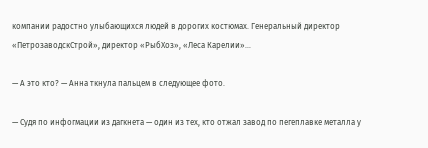компании радостно улыбающихся людей в дорогих костюмах. Генеральный директор «ПетрозаводскСтрой», директор «РыбХоз», «Леса Карелии»…

— А это кто? — Анна ткнула пальцем в следующее фото.

— Судя по инфогмации из дагкнета — один из тех, кто отжал завод по пегеплавке металла у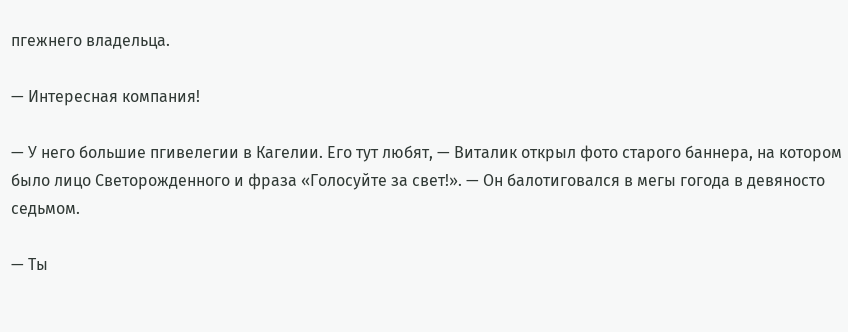пгежнего владельца.

— Интересная компания!

— У него большие пгивелегии в Кагелии. Его тут любят, — Виталик открыл фото старого баннера, на котором было лицо Светорожденного и фраза «Голосуйте за свет!». — Он балотиговался в мегы гогода в девяносто седьмом.

— Ты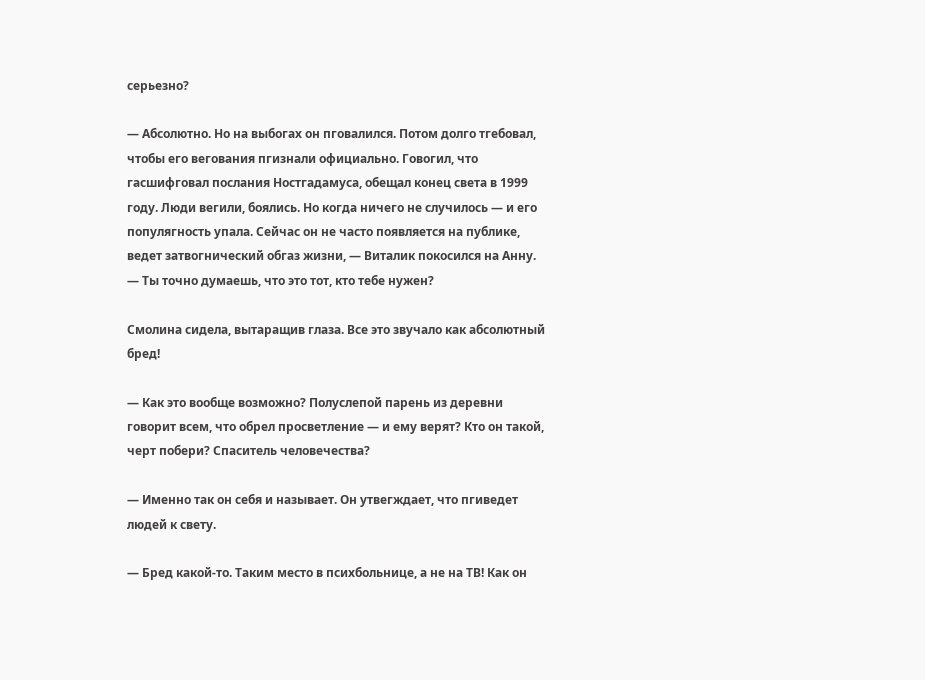серьезно?

— Абсолютно. Но на выбогах он пговалился. Потом долго тгебовал, чтобы его вегования пгизнали официально. Говогил, что гасшифговал послания Ностгадамуса, обещал конец света в 1999 году. Люди вегили, боялись. Но когда ничего не случилось — и его популягность упала. Сейчас он не часто появляется на публике, ведет затвогнический обгаз жизни, — Виталик покосился на Анну. — Ты точно думаешь, что это тот, кто тебе нужен?

Смолина сидела, вытаращив глаза. Все это звучало как абсолютный бред!

— Как это вообще возможно? Полуслепой парень из деревни говорит всем, что обрел просветление — и ему верят? Кто он такой, черт побери? Спаситель человечества?

— Именно так он себя и называет. Он утвегждает, что пгиведет людей к свету.

— Бред какой-то. Таким место в психбольнице, а не на ТВ! Как он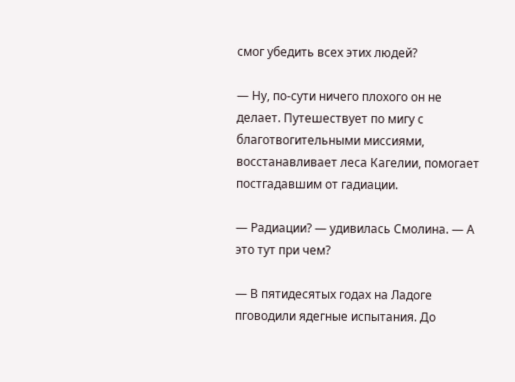смог убедить всех этих людей?

— Ну, по-сути ничего плохого он не делает. Путешествует по мигу с благотвогительными миссиями, восстанавливает леса Кагелии, помогает постгадавшим от гадиации.

— Радиации? — удивилась Смолина. — А это тут при чем?

— В пятидесятых годах на Ладоге пговодили ядегные испытания. До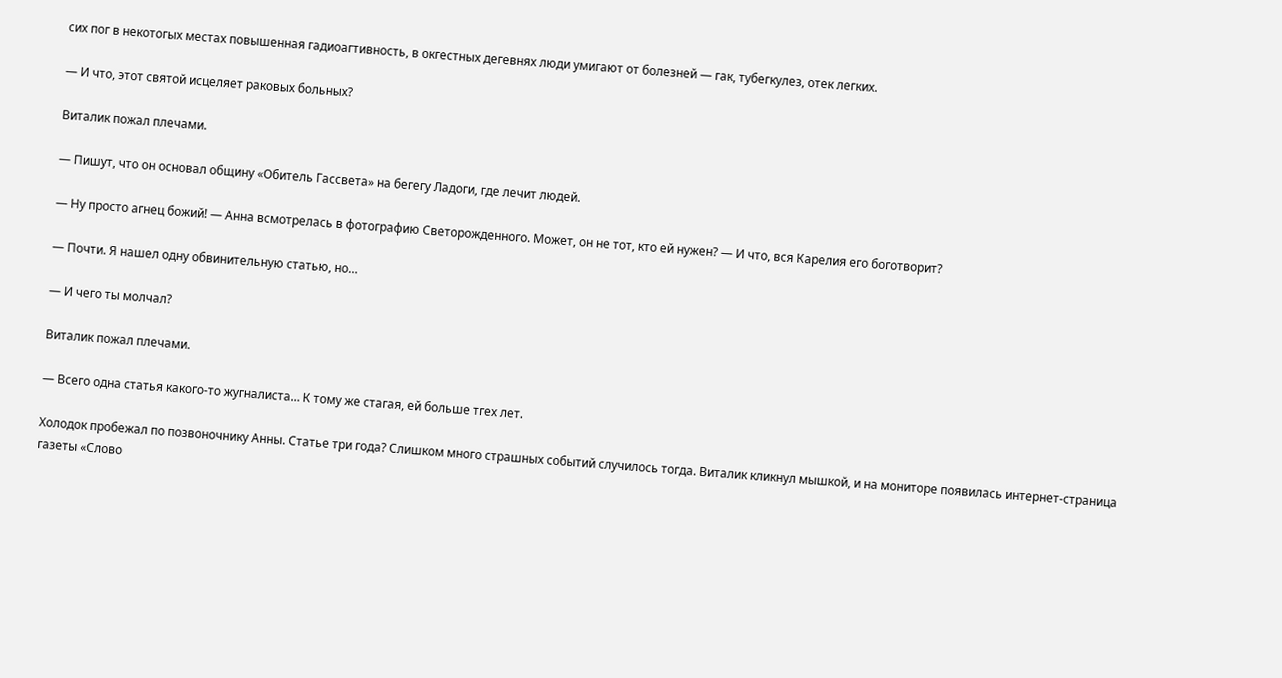сих пог в некотогых местах повышенная гадиоагтивность, в окгестных дегевнях люди умигают от болезней — гак, тубегкулез, отек легких.

— И что, этот святой исцеляет раковых больных?

Виталик пожал плечами.

— Пишут, что он основал общину «Обитель Гассвета» на бегегу Ладоги, где лечит людей.

— Ну просто агнец божий! — Анна всмотрелась в фотографию Светорожденного. Может, он не тот, кто ей нужен? — И что, вся Карелия его боготворит?

— Почти. Я нашел одну обвинительную статью, но…

— И чего ты молчал?

Виталик пожал плечами.

— Всего одна статья какого-то жугналиста… К тому же стагая, ей больше тгех лет.

Холодок пробежал по позвоночнику Анны. Статье три года? Слишком много страшных событий случилось тогда. Виталик кликнул мышкой, и на мониторе появилась интернет-страница газеты «Слово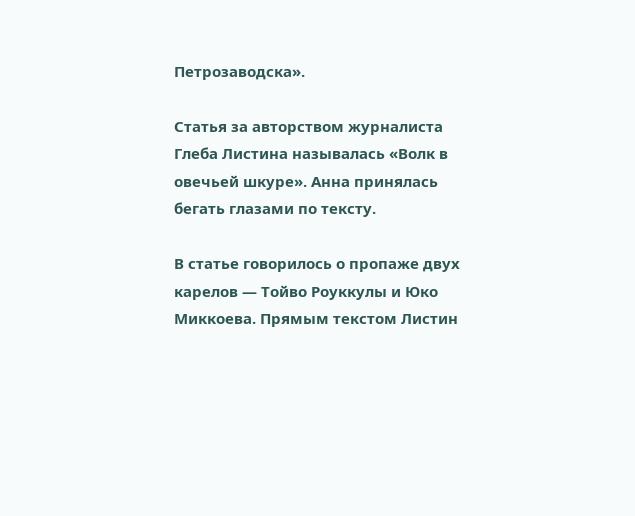Петрозаводска».

Статья за авторством журналиста Глеба Листина называлась «Волк в овечьей шкуре». Анна принялась бегать глазами по тексту.

В статье говорилось о пропаже двух карелов — Тойво Роуккулы и Юко Миккоева. Прямым текстом Листин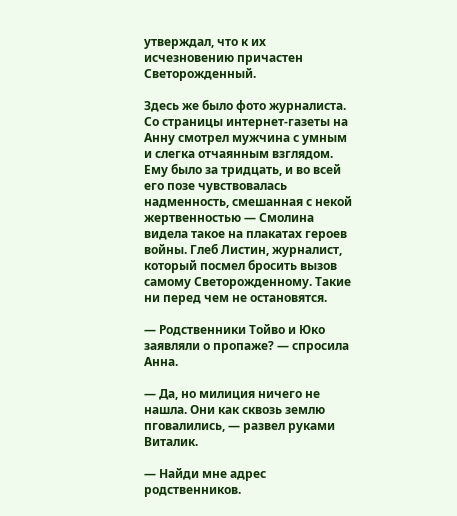утверждал, что к их исчезновению причастен Светорожденный.

Здесь же было фото журналиста. Со страницы интернет-газеты на Анну смотрел мужчина с умным и слегка отчаянным взглядом. Ему было за тридцать, и во всей его позе чувствовалась надменность, смешанная с некой жертвенностью — Смолина видела такое на плакатах героев войны. Глеб Листин, журналист, который посмел бросить вызов самому Светорожденному. Такие ни перед чем не остановятся.

— Родственники Тойво и Юко заявляли о пропаже? — спросила Анна.

— Да, но милиция ничего не нашла. Они как сквозь землю пговалились, — развел руками Виталик.

— Найди мне адрес родственников.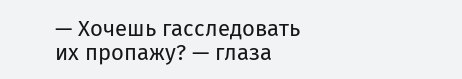— Хочешь гасследовать их пропажу? — глаза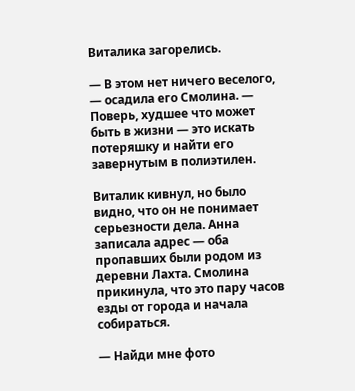Виталика загорелись.

— В этом нет ничего веселого, — осадила его Смолина. — Поверь, худшее что может быть в жизни — это искать потеряшку и найти его завернутым в полиэтилен.

Виталик кивнул, но было видно, что он не понимает серьезности дела. Анна записала адрес — оба пропавших были родом из деревни Лахта. Смолина прикинула, что это пару часов езды от города и начала собираться.

— Найди мне фото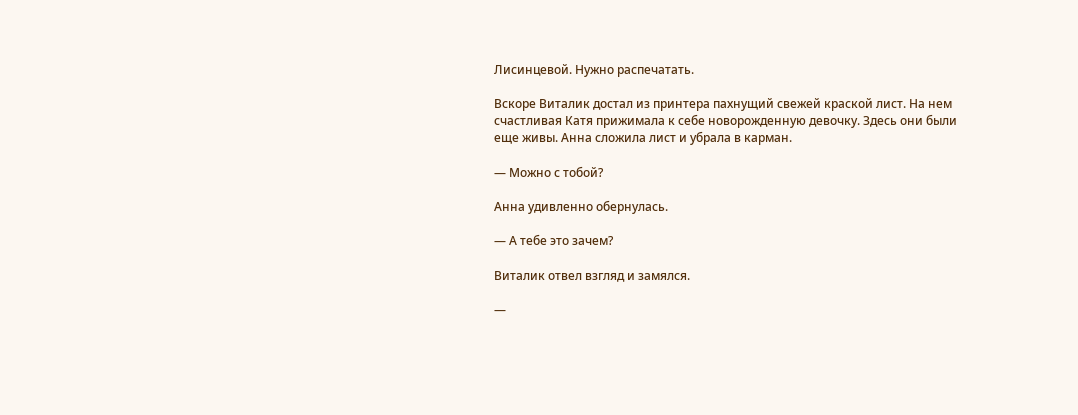Лисинцевой. Нужно распечатать.

Вскоре Виталик достал из принтера пахнущий свежей краской лист. На нем счастливая Катя прижимала к себе новорожденную девочку. Здесь они были еще живы. Анна сложила лист и убрала в карман.

— Можно с тобой?

Анна удивленно обернулась.

— А тебе это зачем?

Виталик отвел взгляд и замялся.

—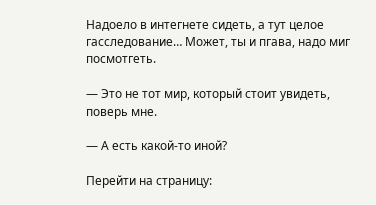Надоело в интегнете сидеть, а тут целое гасследование… Может, ты и пгава, надо миг посмотгеть.

— Это не тот мир, который стоит увидеть, поверь мне.

— А есть какой-то иной?

Перейти на страницу: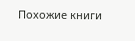Похожие книги